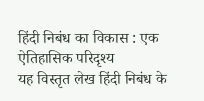हिंदी निबंध का विकास : एक ऐतिहासिक परिदृश्य
यह विस्तृत लेख हिंदी निबंध के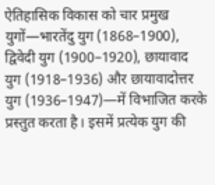ऐतिहासिक विकास को चार प्रमुख युगों—भारतेंदु युग (1868–1900), द्विवेदी युग (1900–1920), छायावाद युग (1918–1936) और छायावादोत्तर युग (1936–1947)—में विभाजित करके प्रस्तुत करता है। इसमें प्रत्येक युग की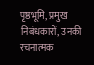पृष्ठभूमि, प्रमुख निबंधकारों, उनकी रचनात्मक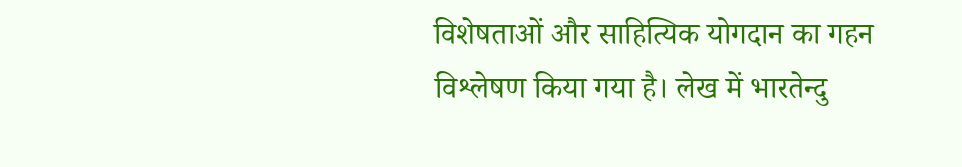विशेषताओं और साहित्यिक योगदान का गहन विश्लेषण किया गया है। लेख में भारतेन्दु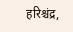हरिश्चंद्र,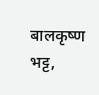बालकृष्ण भट्ट,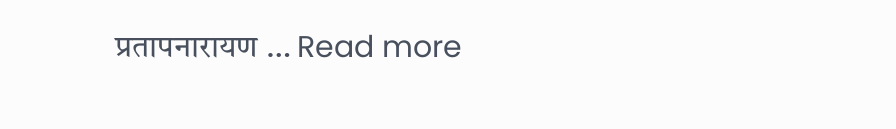प्रतापनारायण … Read more